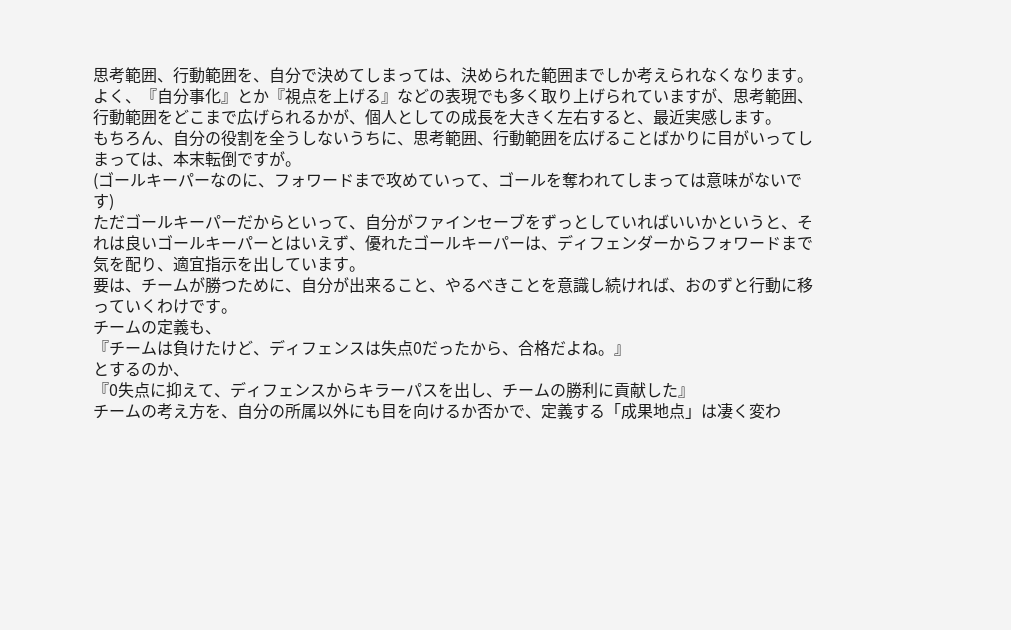思考範囲、行動範囲を、自分で決めてしまっては、決められた範囲までしか考えられなくなります。
よく、『自分事化』とか『視点を上げる』などの表現でも多く取り上げられていますが、思考範囲、行動範囲をどこまで広げられるかが、個人としての成長を大きく左右すると、最近実感します。
もちろん、自分の役割を全うしないうちに、思考範囲、行動範囲を広げることばかりに目がいってしまっては、本末転倒ですが。
(ゴールキーパーなのに、フォワードまで攻めていって、ゴールを奪われてしまっては意味がないです)
ただゴールキーパーだからといって、自分がファインセーブをずっとしていればいいかというと、それは良いゴールキーパーとはいえず、優れたゴールキーパーは、ディフェンダーからフォワードまで気を配り、適宜指示を出しています。
要は、チームが勝つために、自分が出来ること、やるべきことを意識し続ければ、おのずと行動に移っていくわけです。
チームの定義も、
『チームは負けたけど、ディフェンスは失点0だったから、合格だよね。』
とするのか、
『0失点に抑えて、ディフェンスからキラーパスを出し、チームの勝利に貢献した』
チームの考え方を、自分の所属以外にも目を向けるか否かで、定義する「成果地点」は凄く変わ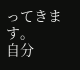ってきます。
自分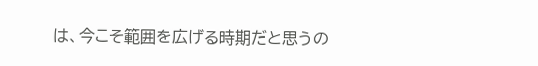は、今こそ範囲を広げる時期だと思うの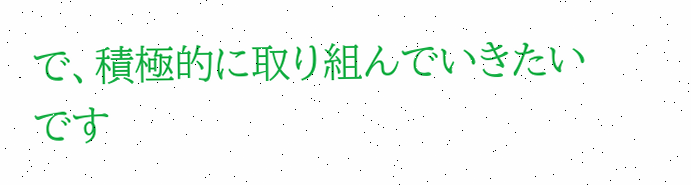で、積極的に取り組んでいきたいです